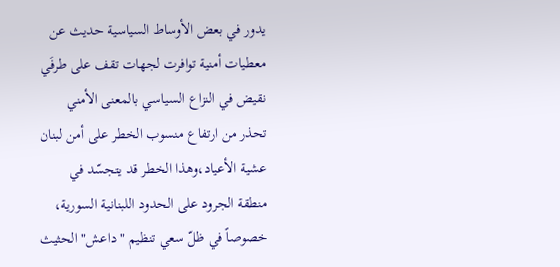يدور في بعض الأوساط السياسية حديث عن معطيات أمنية توافرت لجهات تقف على طرفَي نقيض في النزاع السياسي بالمعنى الأمني تحذر من ارتفاع منسوب الخطر على أمن لبنان عشية الأعياد،وهذا الخطر قد يتجسّد في منطقة الجرود على الحدود اللبنانية السورية، خصوصاً في ظلّ سعي تنظيم "داعش" الحثيث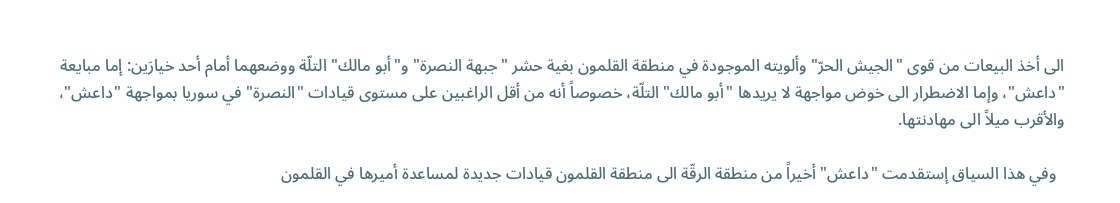الى أخذ البيعات من قوى "الجيش الحرّ" وألويته الموجودة في منطقة القلمون بغية حشر "جبهة النصرة" و"أبو مالك" التلّة ووضعهما أمام أحد خيارَين: إما مبايعة "داعش"، وإما الاضطرار الى خوض مواجهة لا يريدها "أبو مالك" التلّة، خصوصاً أنه من أقل الراغبين على مستوى قيادات "النصرة" في سوريا بمواجهة "داعش"، والأقرب ميلاً الى مهادنتها.

  وفي هذا السياق إستقدمت "داعش" أخيراً من منطقة الرقّة الى منطقة القلمون قيادات جديدة لمساعدة أميرها في القلمون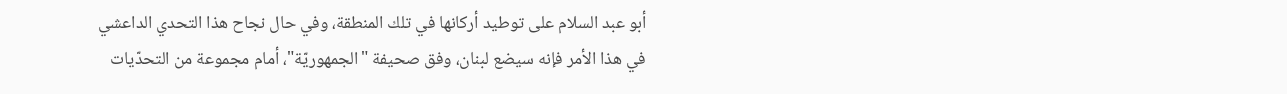أبو عبد السلام على توطيد أركانها في تلك المنطقة، وفي حال نجاح هذا التحدي الداعشي في هذا الأمر فإنه سيضع لبنان، وفق صحيفة "الجمهوريّة"، أمام مجموعة من التحدّيات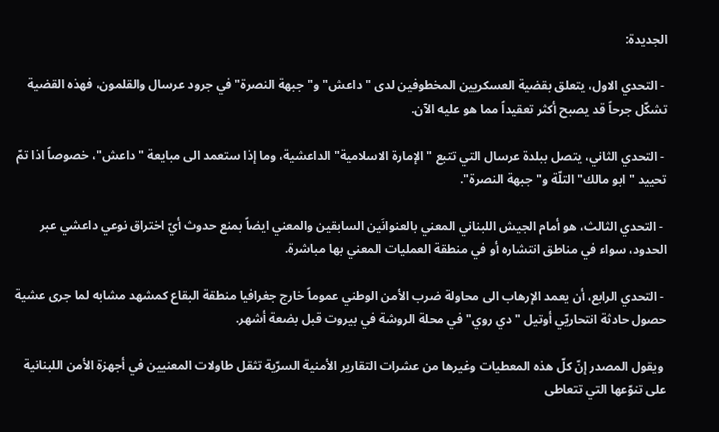الجديدة:

 - التحدي الاول، يتعلق بقضية العسكريين المخطوفين لدى "داعش" و"جبهة النصرة" في جرود عرسال والقلمون، فهذه القضية تشكّل جرحاً قد يصبح أكثر تعقيداً مما هو عليه الآن.

 - التحدي الثاني، يتصل ببلدة عرسال التي تتبع "الإمارة الاسلامية" الداعشية، وما إذا ستعمد الى مبايعة "داعش"، خصوصاً اذا تمّ تحييد "ابو مالك" التلّة و"جبهة النصرة".

 - التحدي الثالث، هو أمام الجيش اللبناني المعني بالعنوانَين السابقين والمعني ايضاً بمنع حدوث أيّ اختراق نوعي داعشي عبر الحدود، سواء في مناطق انتشاره أو في منطقة العمليات المعني بها مباشرة.

 - التحدي الرابع، أن يعمد الإرهاب الى محاولة ضرب الأمن الوطني عموماً خارج جغرافيا منطقة البقاع كمشهد مشابه لما جرى عشية حصول حادثة انتحاريّي أوتيل "دي روي" في محلة الروشة في بيروت قبل بضعة أشهر.

 ويقول المصدر إنّ كلّ هذه المعطيات وغيرها من عشرات التقارير الأمنية السرّية تثقل طاولات المعنيين في أجهزة الأمن اللبنانية على تنوّعها التي تتعاطى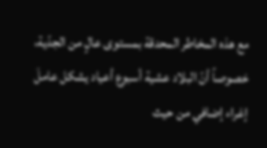مع هذه المخاطر المحدقة بمستوى عالٍ من الجدّية، خصوصاً أنّ البلاد عشية أسبوع أعياد يشكل عاملَ إغراء إضافي من حيث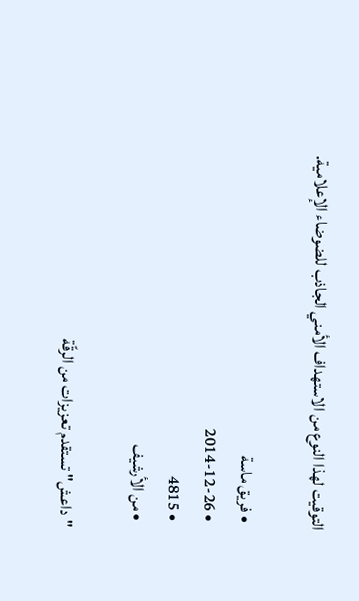التوقيت لهذا النوع من الاستهداف الأمني الجاذب للضوضاء الإعلامية.

  • فريق ماسة
  • 2014-12-26
  • 4815
  • من الأرشيف

"داعش" تستقدم تعزيزات من الرقّة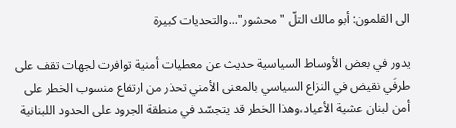الى القلمون: أبو مالك التلّ "محشور"...والتحديات كبيرة

يدور في بعض الأوساط السياسية حديث عن معطيات أمنية توافرت لجهات تقف على طرفَي نقيض في النزاع السياسي بالمعنى الأمني تحذر من ارتفاع منسوب الخطر على أمن لبنان عشية الأعياد،وهذا الخطر قد يتجسّد في منطقة الجرود على الحدود اللبنانية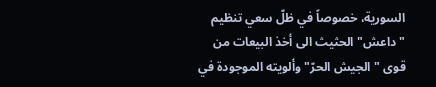السورية، خصوصاً في ظلّ سعي تنظيم "داعش" الحثيث الى أخذ البيعات من قوى "الجيش الحرّ" وألويته الموجودة في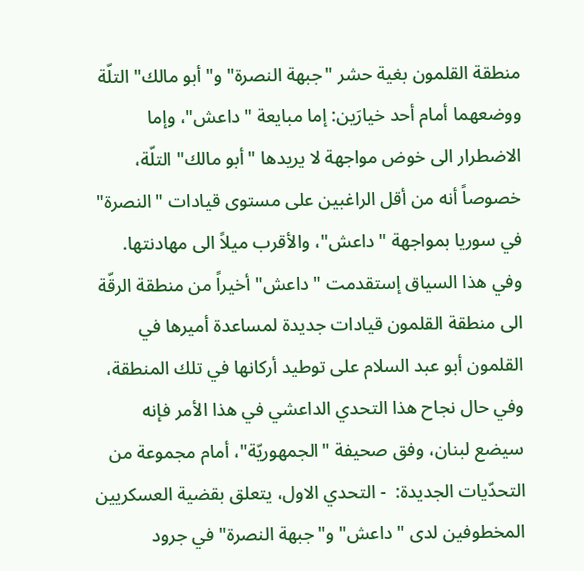منطقة القلمون بغية حشر "جبهة النصرة" و"أبو مالك" التلّة ووضعهما أمام أحد خيارَين: إما مبايعة "داعش"، وإما الاضطرار الى خوض مواجهة لا يريدها "أبو مالك" التلّة، خصوصاً أنه من أقل الراغبين على مستوى قيادات "النصرة" في سوريا بمواجهة "داعش"، والأقرب ميلاً الى مهادنتها.   وفي هذا السياق إستقدمت "داعش" أخيراً من منطقة الرقّة الى منطقة القلمون قيادات جديدة لمساعدة أميرها في القلمون أبو عبد السلام على توطيد أركانها في تلك المنطقة، وفي حال نجاح هذا التحدي الداعشي في هذا الأمر فإنه سيضع لبنان، وفق صحيفة "الجمهوريّة"، أمام مجموعة من التحدّيات الجديدة:  - التحدي الاول، يتعلق بقضية العسكريين المخطوفين لدى "داعش" و"جبهة النصرة" في جرود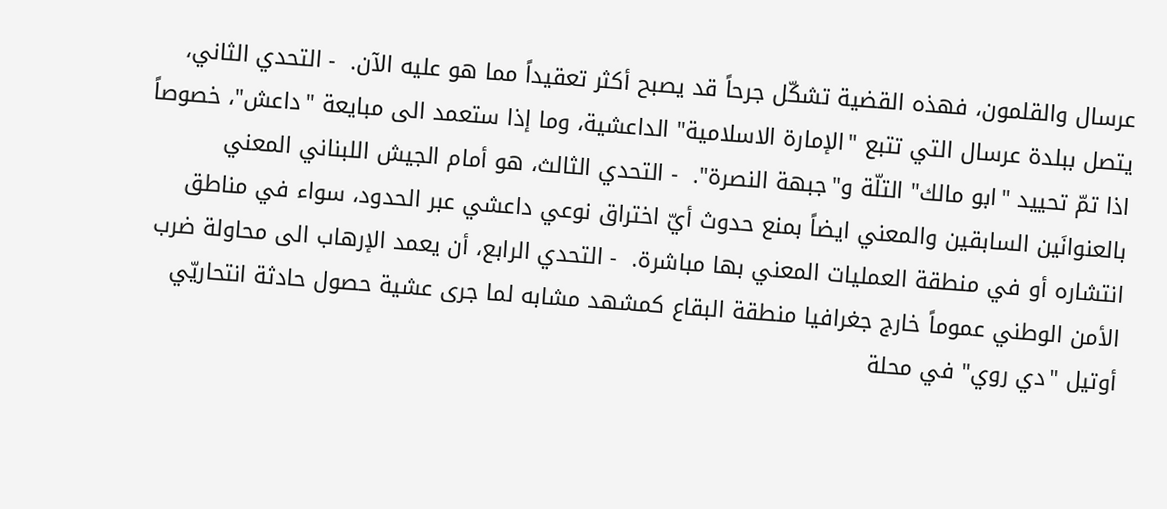عرسال والقلمون، فهذه القضية تشكّل جرحاً قد يصبح أكثر تعقيداً مما هو عليه الآن.  - التحدي الثاني، يتصل ببلدة عرسال التي تتبع "الإمارة الاسلامية" الداعشية، وما إذا ستعمد الى مبايعة "داعش"، خصوصاً اذا تمّ تحييد "ابو مالك" التلّة و"جبهة النصرة".  - التحدي الثالث، هو أمام الجيش اللبناني المعني بالعنوانَين السابقين والمعني ايضاً بمنع حدوث أيّ اختراق نوعي داعشي عبر الحدود، سواء في مناطق انتشاره أو في منطقة العمليات المعني بها مباشرة.  - التحدي الرابع، أن يعمد الإرهاب الى محاولة ضرب الأمن الوطني عموماً خارج جغرافيا منطقة البقاع كمشهد مشابه لما جرى عشية حصول حادثة انتحاريّي أوتيل "دي روي" في محلة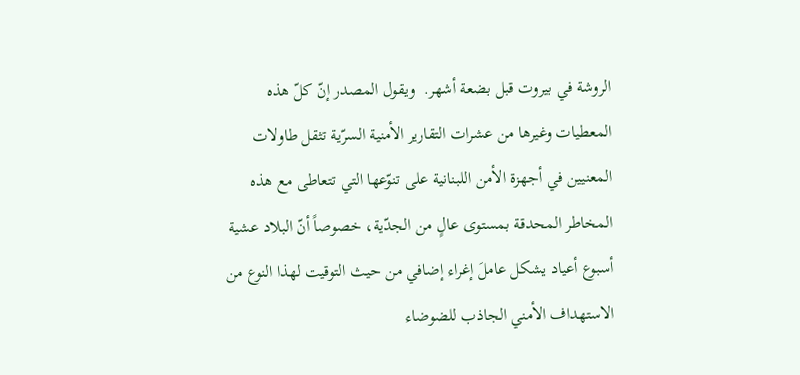الروشة في بيروت قبل بضعة أشهر.  ويقول المصدر إنّ كلّ هذه المعطيات وغيرها من عشرات التقارير الأمنية السرّية تثقل طاولات المعنيين في أجهزة الأمن اللبنانية على تنوّعها التي تتعاطى مع هذه المخاطر المحدقة بمستوى عالٍ من الجدّية، خصوصاً أنّ البلاد عشية أسبوع أعياد يشكل عاملَ إغراء إضافي من حيث التوقيت لهذا النوع من الاستهداف الأمني الجاذب للضوضاء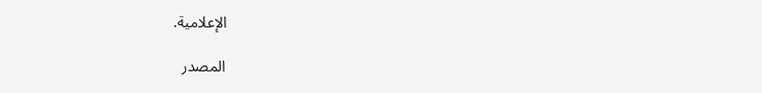الإعلامية.

المصدر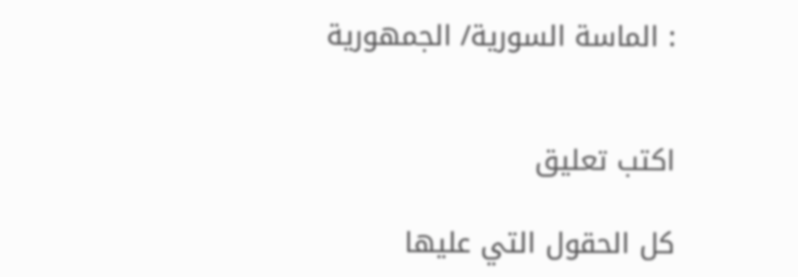: الماسة السورية/ الجمهورية


اكتب تعليق

كل الحقول التي عليها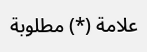علامة (*) مطلوبة